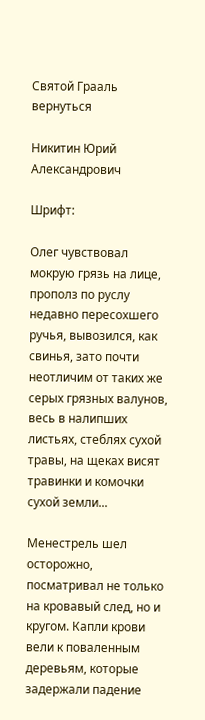Святой Грааль
вернуться

Никитин Юрий Александрович

Шрифт:

Олег чувствовал мокрую грязь на лице, прополз по руслу недавно пересохшего ручья, вывозился, как свинья, зато почти неотличим от таких же серых грязных валунов, весь в налипших листьях, стеблях сухой травы, на щеках висят травинки и комочки сухой земли...

Менестрель шел осторожно, посматривал не только на кровавый след, но и кругом. Капли крови вели к поваленным деревьям, которые задержали падение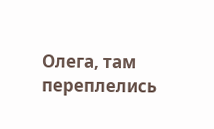Олега, там переплелись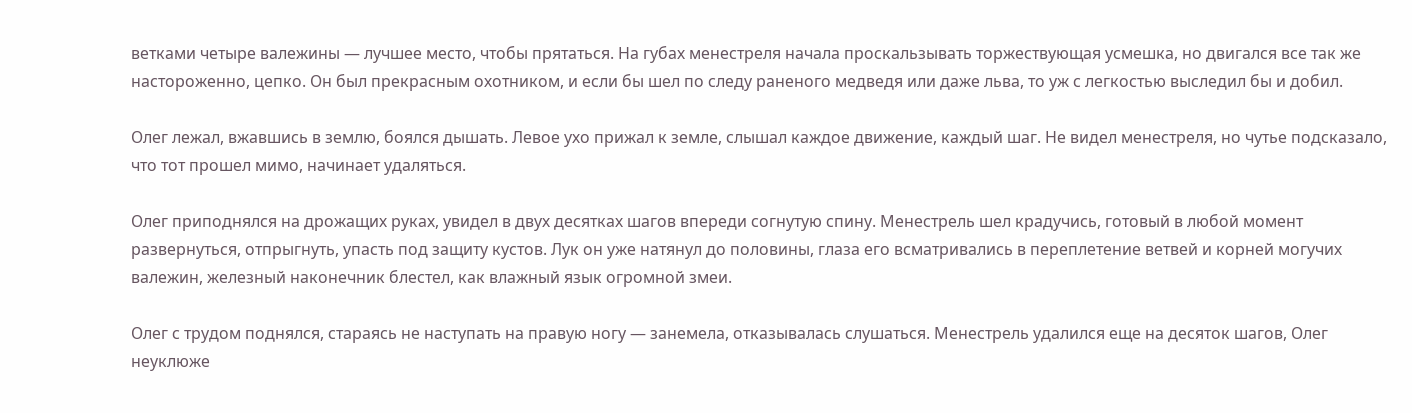ветками четыре валежины — лучшее место, чтобы прятаться. На губах менестреля начала проскальзывать торжествующая усмешка, но двигался все так же настороженно, цепко. Он был прекрасным охотником, и если бы шел по следу раненого медведя или даже льва, то уж с легкостью выследил бы и добил.

Олег лежал, вжавшись в землю, боялся дышать. Левое ухо прижал к земле, слышал каждое движение, каждый шаг. Не видел менестреля, но чутье подсказало, что тот прошел мимо, начинает удаляться.

Олег приподнялся на дрожащих руках, увидел в двух десятках шагов впереди согнутую спину. Менестрель шел крадучись, готовый в любой момент развернуться, отпрыгнуть, упасть под защиту кустов. Лук он уже натянул до половины, глаза его всматривались в переплетение ветвей и корней могучих валежин, железный наконечник блестел, как влажный язык огромной змеи.

Олег с трудом поднялся, стараясь не наступать на правую ногу — занемела, отказывалась слушаться. Менестрель удалился еще на десяток шагов, Олег неуклюже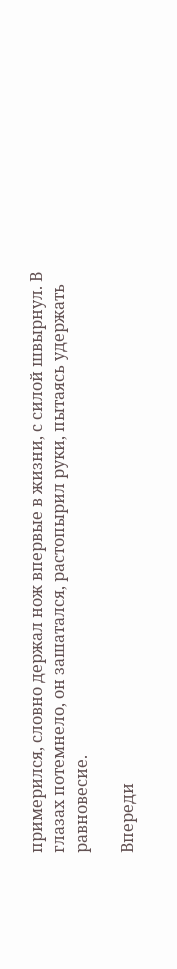примерился, словно держал нож впервые в жизни, с силой швырнул. В глазах потемнело, он зашатался, растопырил руки, пытаясь удержать равновесие.

Впереди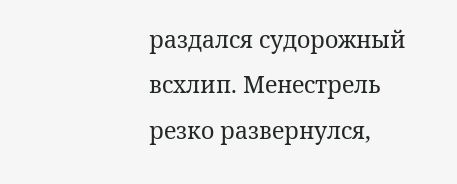раздался судорожный всхлип. Менестрель резко развернулся,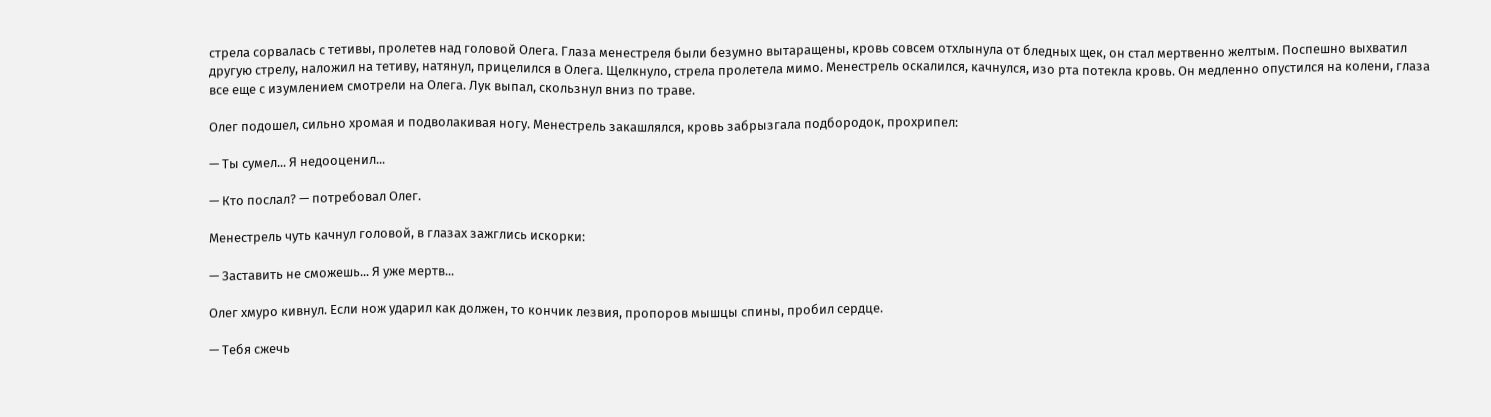стрела сорвалась с тетивы, пролетев над головой Олега. Глаза менестреля были безумно вытаращены, кровь совсем отхлынула от бледных щек, он стал мертвенно желтым. Поспешно выхватил другую стрелу, наложил на тетиву, натянул, прицелился в Олега. Щелкнуло, стрела пролетела мимо. Менестрель оскалился, качнулся, изо рта потекла кровь. Он медленно опустился на колени, глаза все еще с изумлением смотрели на Олега. Лук выпал, скользнул вниз по траве.

Олег подошел, сильно хромая и подволакивая ногу. Менестрель закашлялся, кровь забрызгала подбородок, прохрипел:

— Ты сумел... Я недооценил...

— Кто послал? — потребовал Олег.

Менестрель чуть качнул головой, в глазах зажглись искорки:

— Заставить не сможешь... Я уже мертв...

Олег хмуро кивнул. Если нож ударил как должен, то кончик лезвия, пропоров мышцы спины, пробил сердце.

— Тебя сжечь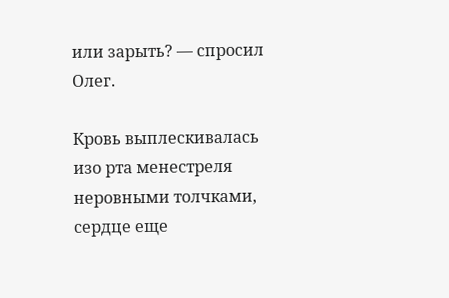или зарыть? — спросил Олег.

Кровь выплескивалась изо рта менестреля неровными толчками, сердце еще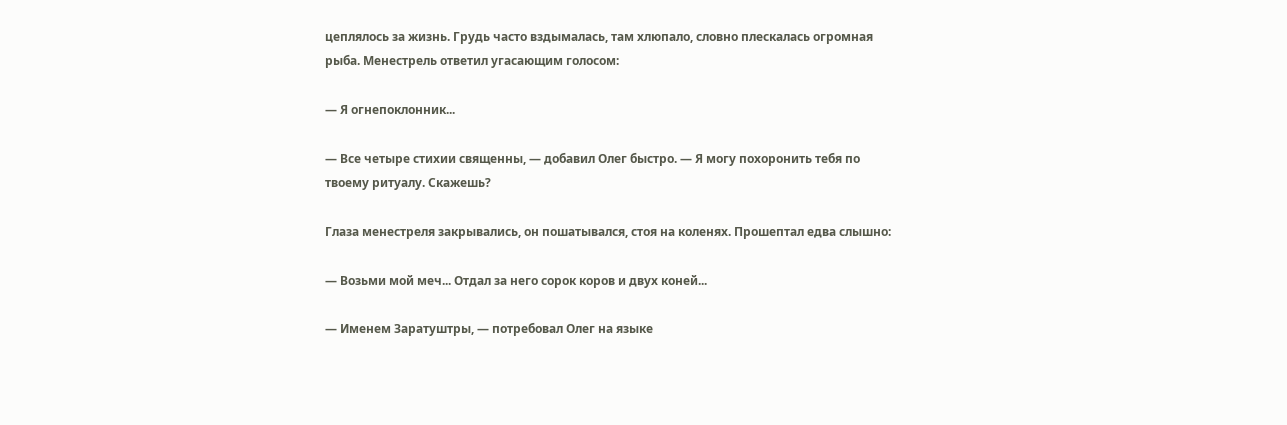цеплялось за жизнь. Грудь часто вздымалась, там хлюпало, словно плескалась огромная рыба. Менестрель ответил угасающим голосом:

— Я огнепоклонник...

— Все четыре стихии священны, — добавил Олег быстро. — Я могу похоронить тебя по твоему ритуалу. Скажешь?

Глаза менестреля закрывались, он пошатывался, стоя на коленях. Прошептал едва слышно:

— Возьми мой меч... Отдал за него сорок коров и двух коней...

— Именем Заратуштры, — потребовал Олег на языке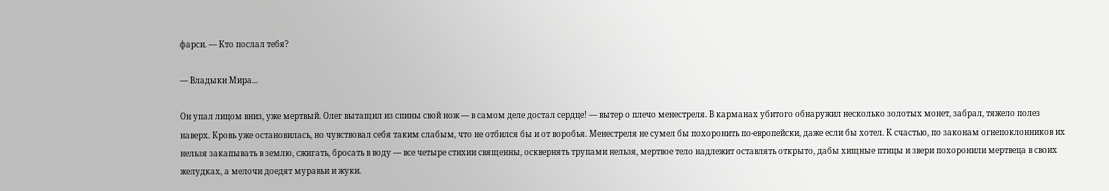фарси. — Кто послал тебя?

— Владыки Мира...

Он упал лицом вниз, уже мертвый. Олег вытащил из спины свой нож — в самом деле достал сердце! — вытер о плечо менестреля. В карманах убитого обнаружил несколько золотых монет, забрал, тяжело полез наверх. Кровь уже остановилась, но чувствовал себя таким слабым, что не отбился бы и от воробья. Менестреля не сумел бы похоронить по-европейски, даже если бы хотел. К счастью, по законам огнепоклонников их нельзя закапывать в землю, сжигать, бросать в воду — все четыре стихии священны, осквернять трупами нельзя, мертвое тело надлежит оставлять открыто, дабы хищные птицы и звери похоронили мертвеца в своих желудках, а мелочи доедят муравьи и жуки.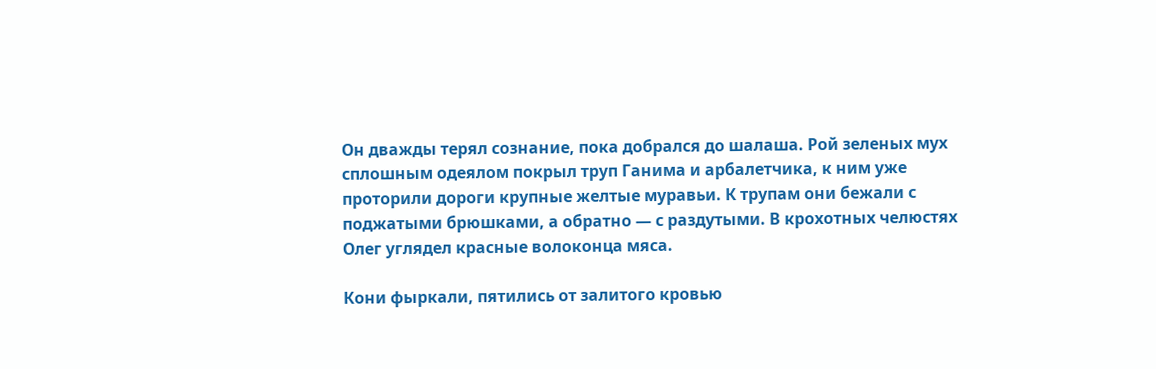Он дважды терял сознание, пока добрался до шалаша. Рой зеленых мух сплошным одеялом покрыл труп Ганима и арбалетчика, к ним уже проторили дороги крупные желтые муравьи. К трупам они бежали с поджатыми брюшками, а обратно — с раздутыми. В крохотных челюстях Олег углядел красные волоконца мяса.

Кони фыркали, пятились от залитого кровью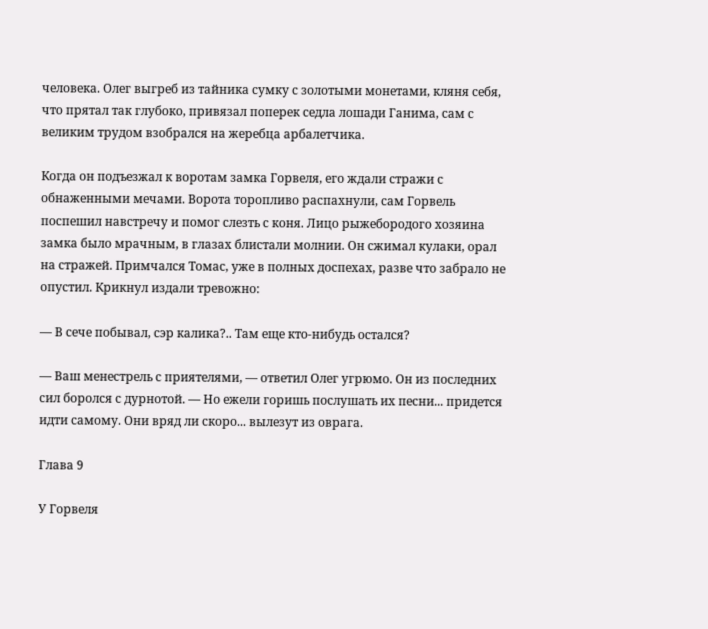человека. Олег выгреб из тайника сумку с золотыми монетами, кляня себя, что прятал так глубоко, привязал поперек седла лошади Ганима, сам с великим трудом взобрался на жеребца арбалетчика.

Когда он подъезжал к воротам замка Горвеля, его ждали стражи с обнаженными мечами. Ворота торопливо распахнули, сам Горвель поспешил навстречу и помог слезть с коня. Лицо рыжебородого хозяина замка было мрачным, в глазах блистали молнии. Он сжимал кулаки, орал на стражей. Примчался Томас, уже в полных доспехах, разве что забрало не опустил. Крикнул издали тревожно:

— В сече побывал, сэр калика?.. Там еще кто-нибудь остался?

— Ваш менестрель с приятелями, — ответил Олег угрюмо. Он из последних сил боролся с дурнотой. — Но ежели горишь послушать их песни... придется идти самому. Они вряд ли скоро... вылезут из оврага.

Глава 9

У Горвеля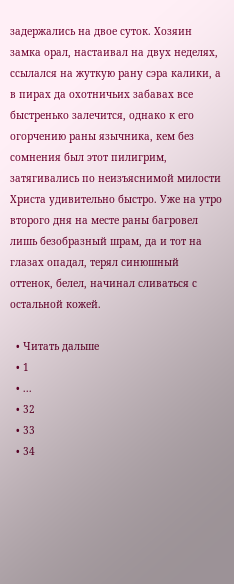задержались на двое суток. Хозяин замка орал, настаивал на двух неделях, ссылался на жуткую рану сэра калики, а в пирах да охотничьих забавах все быстренько залечится, однако к его огорчению раны язычника, кем без сомнения был этот пилигрим, затягивались по неизъяснимой милости Христа удивительно быстро. Уже на утро второго дня на месте раны багровел лишь безобразный шрам, да и тот на глазах опадал, терял синюшный оттенок, белел, начинал сливаться с остальной кожей.

  • Читать дальше
  • 1
  • ...
  • 32
  • 33
  • 34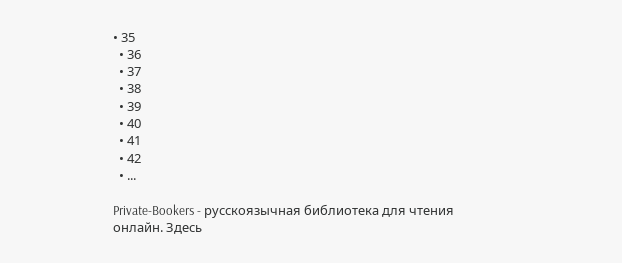• 35
  • 36
  • 37
  • 38
  • 39
  • 40
  • 41
  • 42
  • ...

Private-Bookers - русскоязычная библиотека для чтения онлайн. Здесь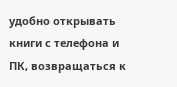удобно открывать книги с телефона и ПК, возвращаться к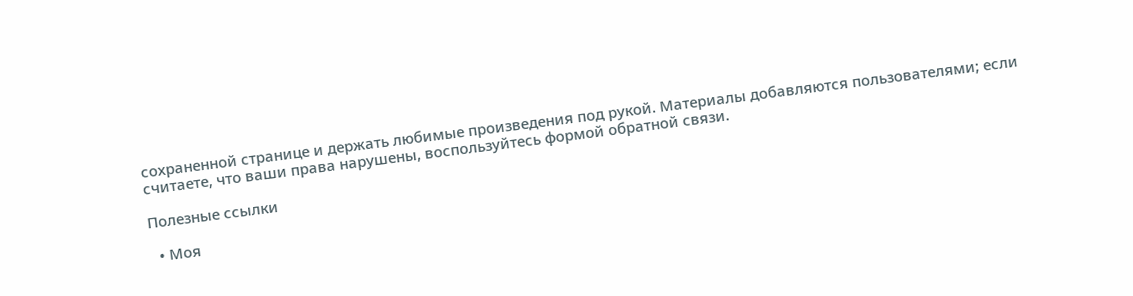сохраненной странице и держать любимые произведения под рукой. Материалы добавляются пользователями; если считаете, что ваши права нарушены, воспользуйтесь формой обратной связи.

Полезные ссылки

  • Моя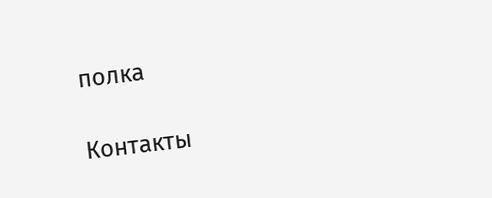полка

Контакты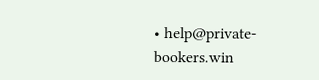• help@private-bookers.win